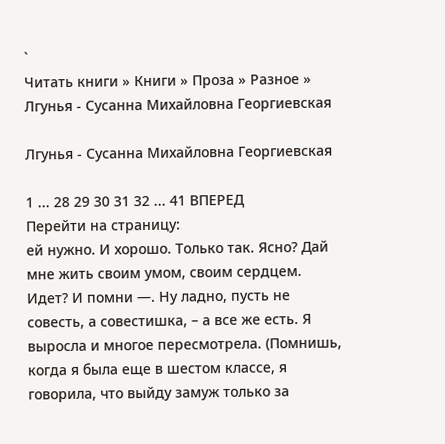`
Читать книги » Книги » Проза » Разное » Лгунья - Сусанна Михайловна Георгиевская

Лгунья - Сусанна Михайловна Георгиевская

1 ... 28 29 30 31 32 ... 41 ВПЕРЕД
Перейти на страницу:
ей нужно. И хорошо. Только так. Ясно? Дай мне жить своим умом, своим сердцем. Идет? И помни —. Ну ладно, пусть не совесть, а совестишка, – а все же есть. Я выросла и многое пересмотрела. (Помнишь, когда я была еще в шестом классе, я говорила, что выйду замуж только за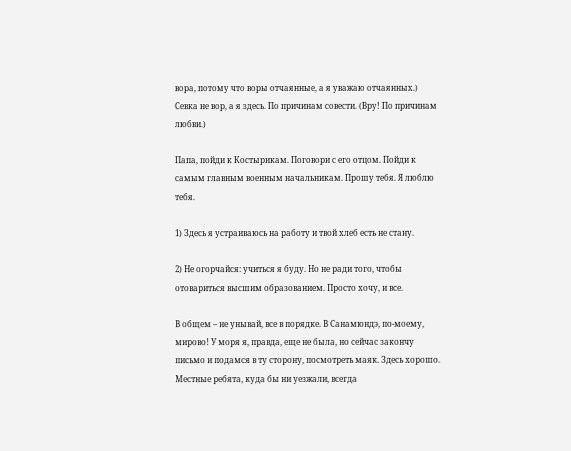вора, потому что воры отчаянные, а я уважаю отчаянных.) Севка не вор, а я здесь. По причинам совести. (Вру! По причинам любви.)

Папа, пойди к Костырикам. Поговори с его отцом. Пойди к самым главным военным начальникам. Прошу тебя. Я люблю тебя.

1) Здесь я устраиваюсь на работу и твой хлеб есть не стану.

2) Не огорчайся: учиться я буду. Но не ради того, чтобы отовариться высшим образованием. Просто хочу, и все.

В общем – не унывай, все в порядке. В Санамюндэ, по-моему, мирово! У моря я, правда, еще не была, но сейчас закончу письмо и подамся в ту сторону, посмотреть маяк. Здесь хорошо. Местные ребята, куда бы ни уезжали, всегда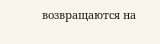возвращаются на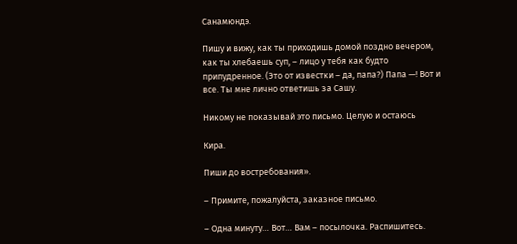Санамюндэ.

Пишу и вижу, как ты приходишь домой поздно вечером, как ты хлебаешь суп, – лицо у тебя как будто припудренное. (Это от известки – да, папа?) Папа —! Вот и все. Ты мне лично ответишь за Сашу.

Никому не показывай это письмо. Целую и остаюсь

Кира.

Пиши до востребования».

– Примите, пожалуйста, заказное письмо.

– Одна минуту… Вот… Вам – посылочка. Распишитесь.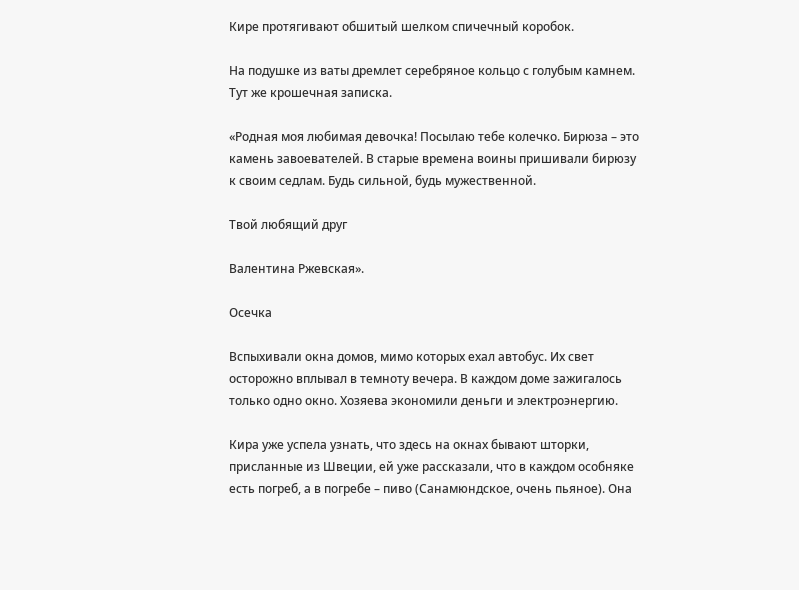Кире протягивают обшитый шелком спичечный коробок.

На подушке из ваты дремлет серебряное кольцо с голубым камнем. Тут же крошечная записка.

«Родная моя любимая девочка! Посылаю тебе колечко. Бирюза – это камень завоевателей. В старые времена воины пришивали бирюзу к своим седлам. Будь сильной, будь мужественной.

Твой любящий друг

Валентина Ржевская».

Осечка

Вспыхивали окна домов, мимо которых ехал автобус. Их свет осторожно вплывал в темноту вечера. В каждом доме зажигалось только одно окно. Хозяева экономили деньги и электроэнергию.

Кира уже успела узнать, что здесь на окнах бывают шторки, присланные из Швеции, ей уже рассказали, что в каждом особняке есть погреб, а в погребе – пиво (Санамюндское, очень пьяное). Она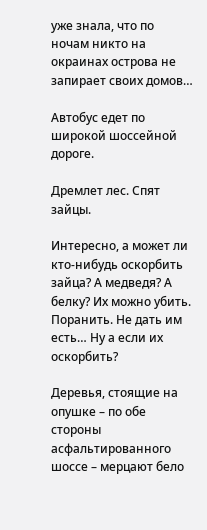уже знала, что по ночам никто на окраинах острова не запирает своих домов…

Автобус едет по широкой шоссейной дороге.

Дремлет лес. Спят зайцы.

Интересно, а может ли кто-нибудь оскорбить зайца? А медведя? А белку? Их можно убить. Поранить. Не дать им есть… Ну а если их оскорбить?

Деревья, стоящие на опушке – по обе стороны асфальтированного шоссе – мерцают бело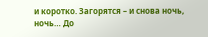и коротко. Загорятся – и снова ночь, ночь… До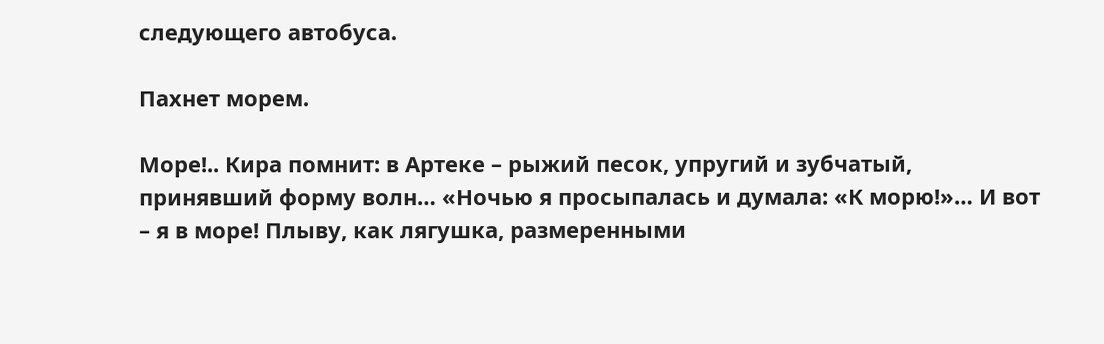следующего автобуса.

Пахнет морем.

Море!.. Кира помнит: в Артеке – рыжий песок, упругий и зубчатый, принявший форму волн… «Ночью я просыпалась и думала: «К морю!»… И вот – я в море! Плыву, как лягушка, размеренными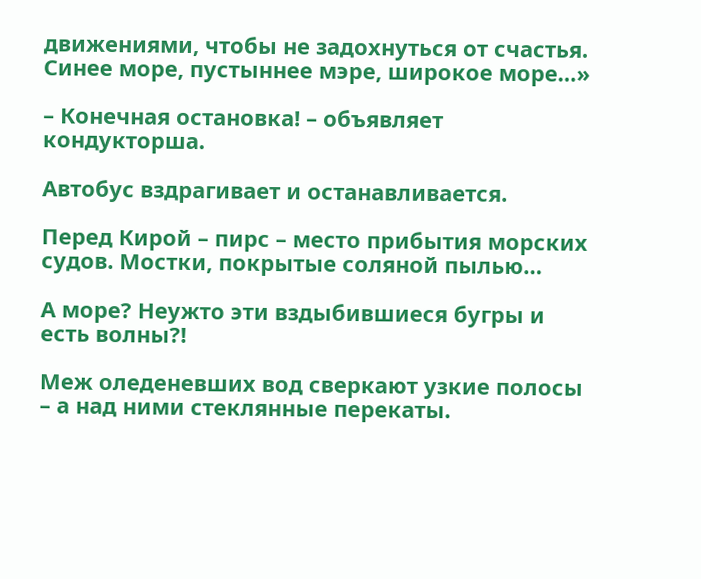движениями, чтобы не задохнуться от счастья. Синее море, пустыннее мэре, широкое море…»

– Конечная остановка! – объявляет кондукторша.

Автобус вздрагивает и останавливается.

Перед Кирой – пирс – место прибытия морских судов. Мостки, покрытые соляной пылью…

А море? Неужто эти вздыбившиеся бугры и есть волны?!

Меж оледеневших вод сверкают узкие полосы – а над ними стеклянные перекаты.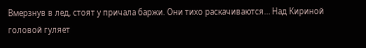Вмерзнув в лед, стоят у причала баржи. Они тихо раскачиваются… Над Кириной головой гуляет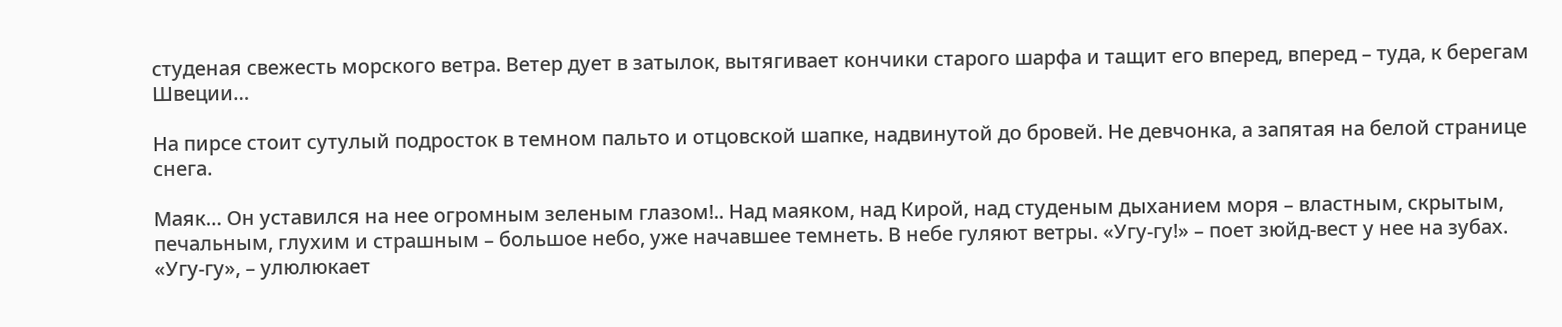студеная свежесть морского ветра. Ветер дует в затылок, вытягивает кончики старого шарфа и тащит его вперед, вперед – туда, к берегам Швеции…

На пирсе стоит сутулый подросток в темном пальто и отцовской шапке, надвинутой до бровей. Не девчонка, а запятая на белой странице снега.

Маяк… Он уставился на нее огромным зеленым глазом!.. Над маяком, над Кирой, над студеным дыханием моря – властным, скрытым, печальным, глухим и страшным – большое небо, уже начавшее темнеть. В небе гуляют ветры. «Угу-гу!» – поет зюйд-вест у нее на зубах. «Угу-гу», – улюлюкает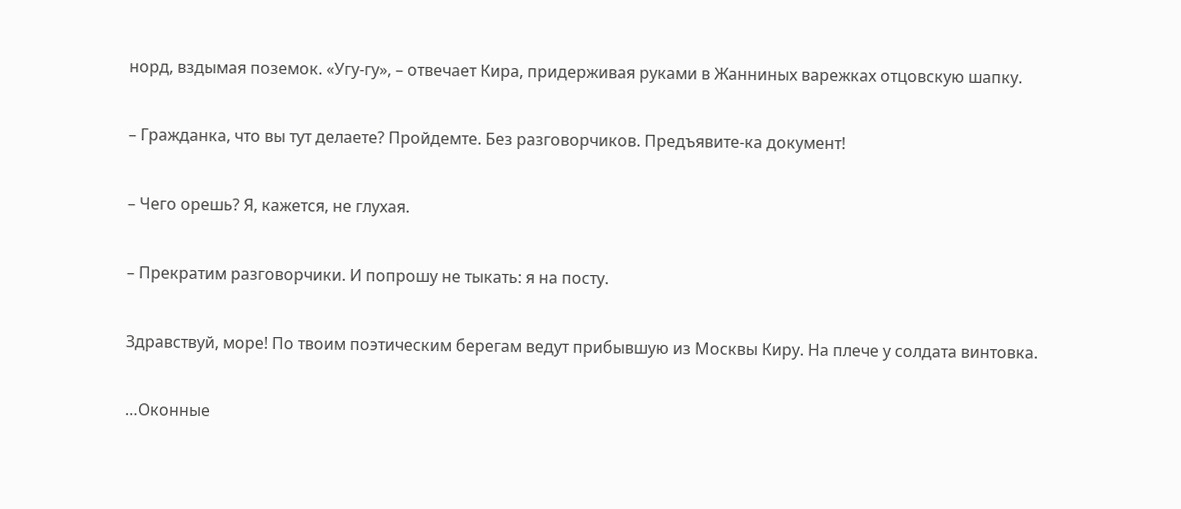норд, вздымая поземок. «Угу-гу», – отвечает Кира, придерживая руками в Жанниных варежках отцовскую шапку.

– Гражданка, что вы тут делаете? Пройдемте. Без разговорчиков. Предъявите-ка документ!

– Чего орешь? Я, кажется, не глухая.

– Прекратим разговорчики. И попрошу не тыкать: я на посту.

Здравствуй, море! По твоим поэтическим берегам ведут прибывшую из Москвы Киру. На плече у солдата винтовка.

…Оконные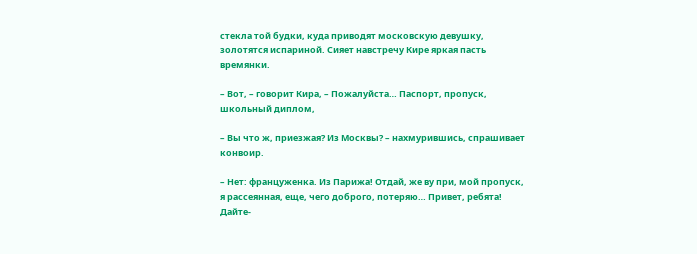стекла той будки, куда приводят московскую девушку, золотятся испариной. Сияет навстречу Кире яркая пасть времянки.

– Вот, – говорит Кира, – Пожалуйста… Паспорт, пропуск, школьный диплом,

– Вы что ж, приезжая? Из Москвы? – нахмурившись, спрашивает конвоир.

– Нет: француженка. Из Парижа! Отдай, же ву при, мой пропуск, я рассеянная, еще, чего доброго, потеряю… Привет, ребята! Дайте-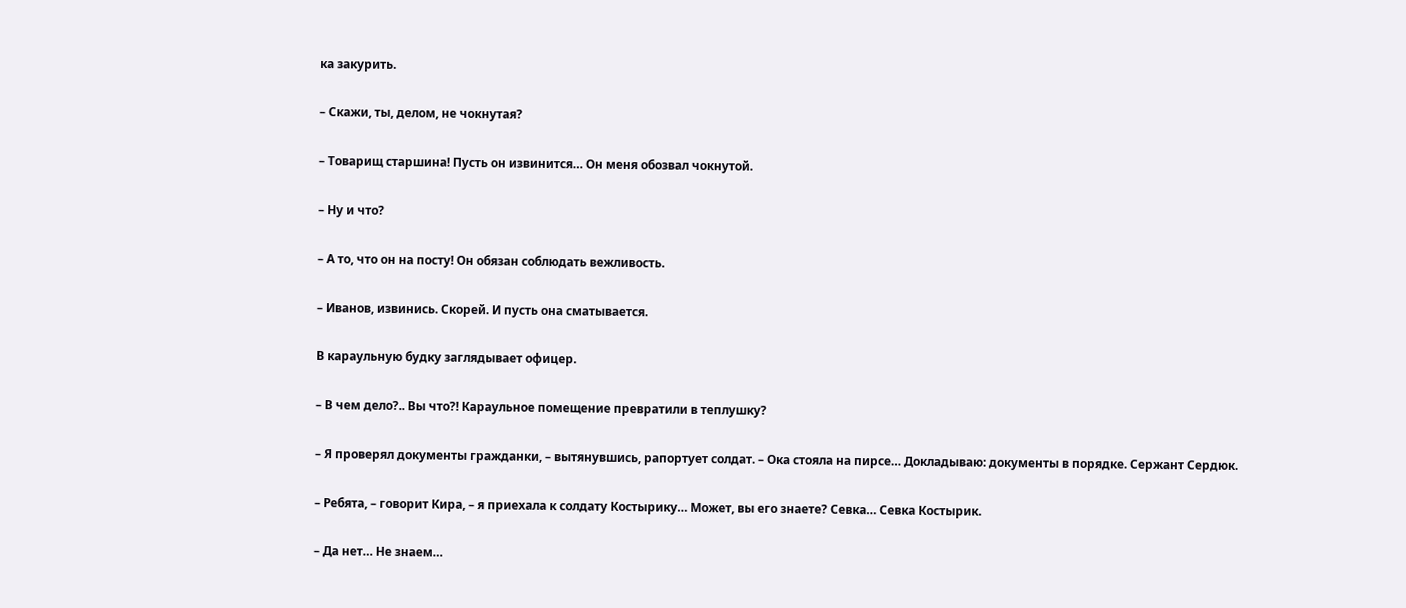ка закурить.

– Скажи, ты, делом, не чокнутая?

– Товарищ старшина! Пусть он извинится… Он меня обозвал чокнутой.

– Ну и что?

– А то, что он на посту! Он обязан соблюдать вежливость.

– Иванов, извинись. Скорей. И пусть она сматывается.

В караульную будку заглядывает офицер.

– В чем дело?.. Вы что?! Караульное помещение превратили в теплушку?

– Я проверял документы гражданки, – вытянувшись, рапортует солдат. – Ока стояла на пирсе… Докладываю: документы в порядке. Сержант Сердюк.

– Ребята, – говорит Кира, – я приехала к солдату Костырику… Может, вы его знаете? Севка… Севка Костырик.

– Да нет… Не знаем…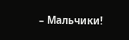– Мальчики!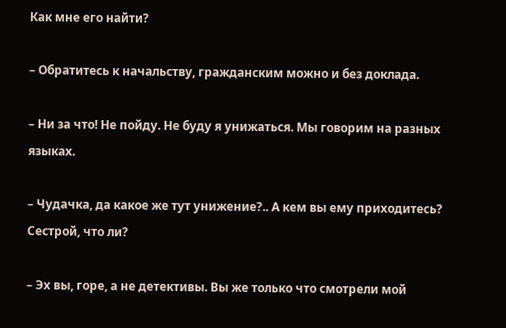Как мне его найти?

– Обратитесь к начальству, гражданским можно и без доклада.

– Ни за что! Не пойду. Не буду я унижаться. Мы говорим на разных языках.

– Чудачка, да какое же тут унижение?.. А кем вы ему приходитесь? Сестрой, что ли?

– Эх вы, горе, а не детективы. Вы же только что смотрели мой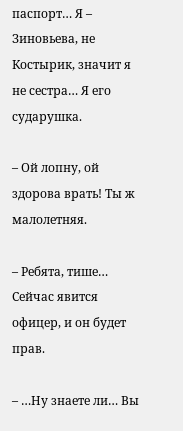паспорт… Я – Зиновьева, не Костырик, значит я не сестра… Я его сударушка.

– Ой лопну, ой здорова врать! Ты ж малолетняя.

– Ребята, тише… Сейчас явится офицер, и он будет прав.

– …Ну знаете ли… Вы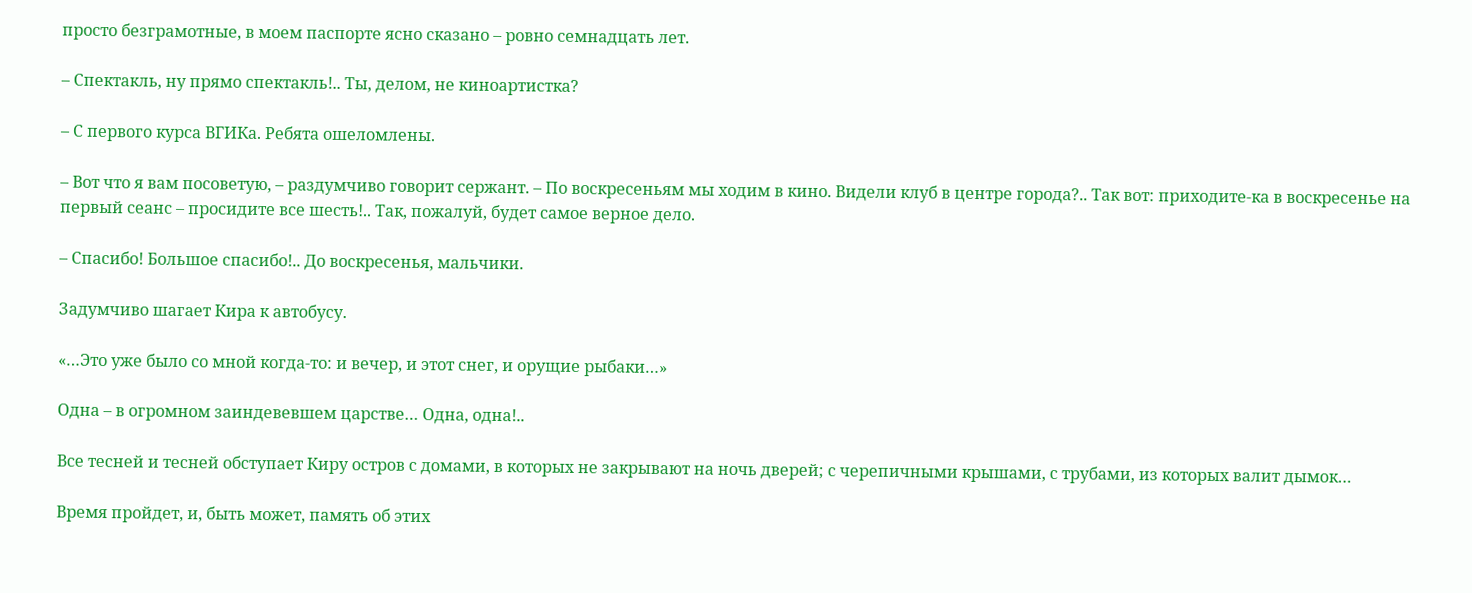просто безграмотные, в моем паспорте ясно сказано – ровно семнадцать лет.

– Спектакль, ну прямо спектакль!.. Ты, делом, не киноартистка?

– С первого курса ВГИКа. Ребята ошеломлены.

– Вот что я вам посоветую, – раздумчиво говорит сержант. – По воскресеньям мы ходим в кино. Видели клуб в центре города?.. Так вот: приходите-ка в воскресенье на первый сеанс – просидите все шесть!.. Так, пожалуй, будет самое верное дело.

– Спасибо! Большое спасибо!.. До воскресенья, мальчики.

Задумчиво шагает Кира к автобусу.

«…Это уже было со мной когда-то: и вечер, и этот снег, и орущие рыбаки…»

Одна – в огромном заиндевевшем царстве… Одна, одна!..

Все тесней и тесней обступает Киру остров с домами, в которых не закрывают на ночь дверей; с черепичными крышами, с трубами, из которых валит дымок…

Время пройдет, и, быть может, память об этих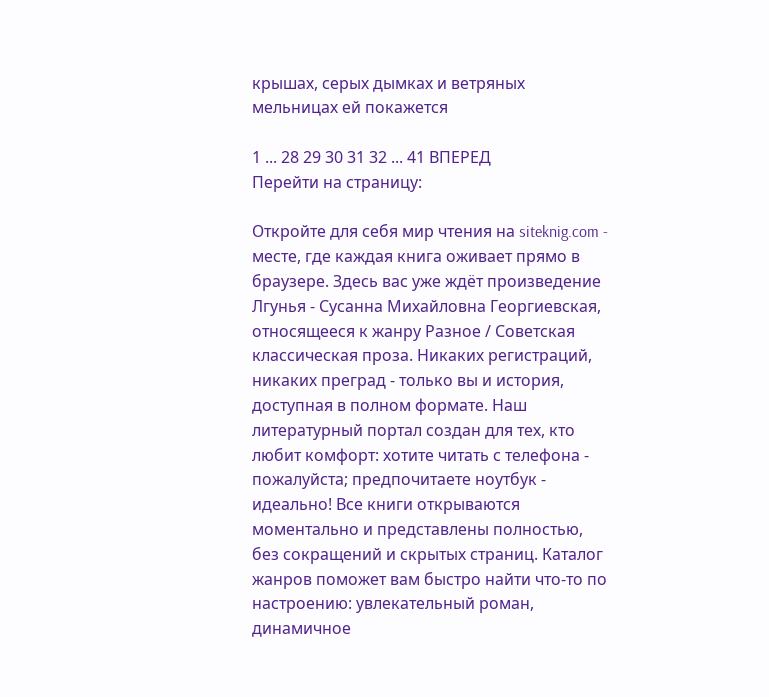крышах, серых дымках и ветряных мельницах ей покажется

1 ... 28 29 30 31 32 ... 41 ВПЕРЕД
Перейти на страницу:

Откройте для себя мир чтения на siteknig.com - месте, где каждая книга оживает прямо в браузере. Здесь вас уже ждёт произведение Лгунья - Сусанна Михайловна Георгиевская, относящееся к жанру Разное / Советская классическая проза. Никаких регистраций, никаких преград - только вы и история, доступная в полном формате. Наш литературный портал создан для тех, кто любит комфорт: хотите читать с телефона - пожалуйста; предпочитаете ноутбук - идеально! Все книги открываются моментально и представлены полностью, без сокращений и скрытых страниц. Каталог жанров поможет вам быстро найти что-то по настроению: увлекательный роман, динамичное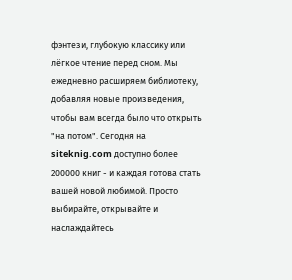фэнтези, глубокую классику или лёгкое чтение перед сном. Мы ежедневно расширяем библиотеку, добавляя новые произведения, чтобы вам всегда было что открыть "на потом". Сегодня на siteknig.com доступно более 200000 книг - и каждая готова стать вашей новой любимой. Просто выбирайте, открывайте и наслаждайтесь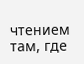чтением там, где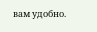вам удобно.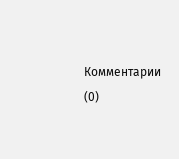Комментарии (0)